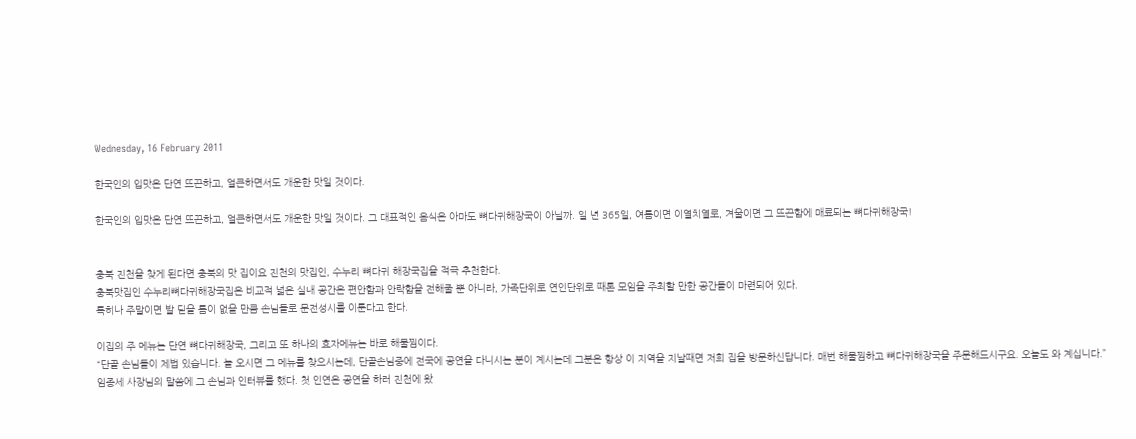Wednesday, 16 February 2011

한국인의 입맛은 단연 뜨끈하고, 얼큰하면서도 개운한 맛일 것이다.

한국인의 입맛은 단연 뜨끈하고, 얼큰하면서도 개운한 맛일 것이다. 그 대표적인 음식은 아마도 뼈다귀해장국이 아닐까. 일 년 365일, 여름이면 이열치열로, 겨울이면 그 뜨끈함에 매료되는 뼈다귀해장국!


충북 진천을 찾게 된다면 충북의 맛 집이요 진천의 맛집인, 수누리 뼈다귀 해장국집을 적극 추천한다.
충북맛집인 수누리뼈다귀해장국집은 비교적 넓은 실내 공간은 편안함과 안락함을 전해줄 뿐 아니라, 가족단위로 연인단위로 때론 모임을 주최할 만한 공간들이 마련되어 있다.
특히나 주말이면 발 딛을 틈이 없을 만큼 손님들로 문전성시를 이룬다고 한다.

이집의 주 메뉴는 단연 뼈다귀해장국, 그리고 또 하나의 효자메뉴는 바로 해물찜이다.
“단골 손님들이 제법 있습니다. 늘 오시면 그 메뉴를 찾으시는데, 단골손님중에 전국에 공연을 다니시는 분이 계시는데 그분은 항상 이 지역을 지날때면 저희 집을 방문하신답니다. 매번 해물찜하고 뼈다귀해장국을 주문해드시구요. 오늘도 와 계십니다.”
임종세 사장님의 말씀에 그 손님과 인터뷰를 했다. 첫 인연은 공연을 하러 진천에 왔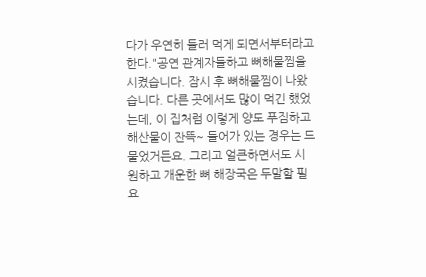다가 우연히 들러 먹게 되면서부터라고 한다."공연 관계자들하고 뼈해물찜을 시켰습니다. 잠시 후 뼈해물찜이 나왔습니다. 다른 곳에서도 많이 먹긴 했었는데, 이 집처럼 이렇게 양도 푸짐하고
해산물이 잔뜩~ 들어가 있는 경우는 드물었거든요. 그리고 얼큰하면서도 시원하고 개운한 뼈 해장국은 두말할 필요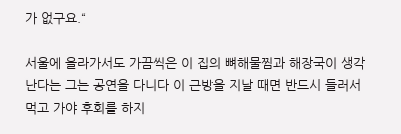가 없구요.“

서울에 올라가서도 가끔씩은 이 집의 뼈해물찜과 해장국이 생각난다는 그는 공연을 다니다 이 근방을 지날 때면 반드시 들러서 먹고 가야 후회를 하지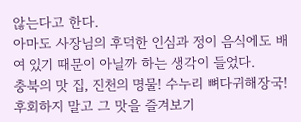않는다고 한다.
아마도 사장님의 후덕한 인심과 정이 음식에도 배여 있기 때문이 아닐까 하는 생각이 들었다.
충북의 맛 집, 진천의 명물! 수누리 뼈다귀해장국! 후회하지 말고 그 맛을 즐겨보기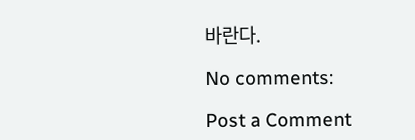바란다.

No comments:

Post a Comment